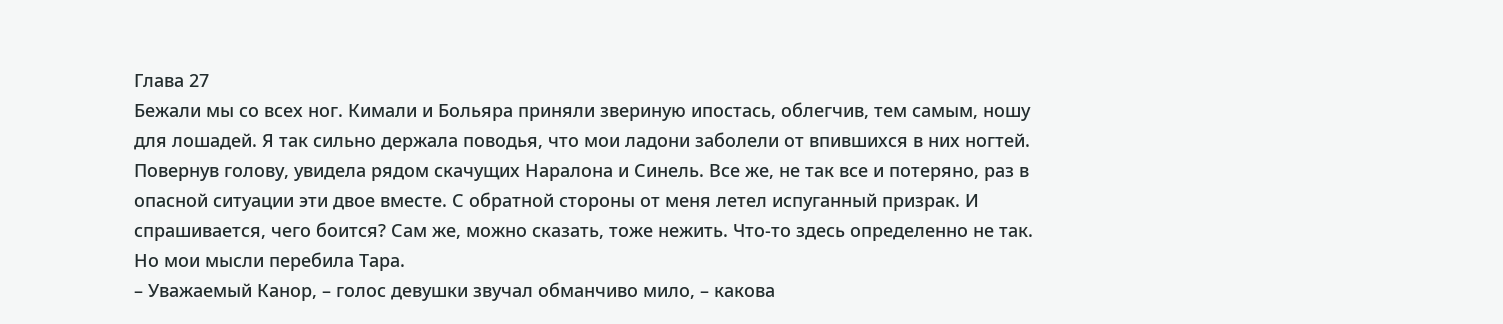Глава 27
Бежали мы со всех ног. Кимали и Больяра приняли звериную ипостась, облегчив, тем самым, ношу для лошадей. Я так сильно держала поводья, что мои ладони заболели от впившихся в них ногтей. Повернув голову, увидела рядом скачущих Наралона и Синель. Все же, не так все и потеряно, раз в опасной ситуации эти двое вместе. С обратной стороны от меня летел испуганный призрак. И спрашивается, чего боится? Сам же, можно сказать, тоже нежить. Что-то здесь определенно не так. Но мои мысли перебила Тара.
– Уважаемый Канор, – голос девушки звучал обманчиво мило, – какова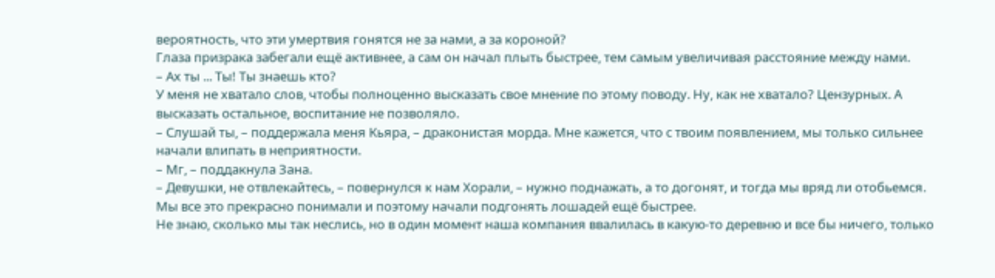вероятность, что эти умертвия гонятся не за нами, а за короной?
Глаза призрака забегали ещё активнее, а сам он начал плыть быстрее, тем самым увеличивая расстояние между нами.
– Ах ты ... Ты! Ты знаешь кто?
У меня не хватало слов, чтобы полноценно высказать свое мнение по этому поводу. Ну, как не хватало? Цензурных. А высказать остальное, воспитание не позволяло.
– Слушай ты, – поддержала меня Кьяра, – драконистая морда. Мне кажется, что с твоим появлением, мы только сильнее начали влипать в неприятности.
– Мг, – поддакнула Зана.
– Девушки, не отвлекайтесь, – повернулся к нам Хорали, – нужно поднажать, а то догонят, и тогда мы вряд ли отобьемся.
Мы все это прекрасно понимали и поэтому начали подгонять лошадей ещё быстрее.
Не знаю, сколько мы так неслись, но в один момент наша компания ввалилась в какую-то деревню и все бы ничего, только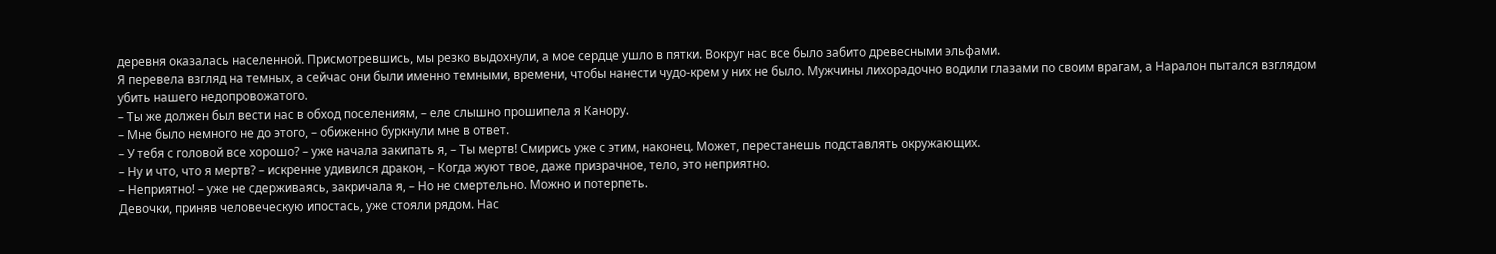деревня оказалась населенной. Присмотревшись, мы резко выдохнули, а мое сердце ушло в пятки. Вокруг нас все было забито древесными эльфами.
Я перевела взгляд на темных, а сейчас они были именно темными, времени, чтобы нанести чудо-крем у них не было. Мужчины лихорадочно водили глазами по своим врагам, а Наралон пытался взглядом убить нашего недопровожатого.
– Ты же должен был вести нас в обход поселениям, – еле слышно прошипела я Канору.
– Мне было немного не до этого, – обиженно буркнули мне в ответ.
– У тебя с головой все хорошо? – уже начала закипать я, – Ты мертв! Смирись уже с этим, наконец. Может, перестанешь подставлять окружающих.
– Ну и что, что я мертв? – искренне удивился дракон, – Когда жуют твое, даже призрачное, тело, это неприятно.
– Неприятно! – уже не сдерживаясь, закричала я, – Но не смертельно. Можно и потерпеть.
Девочки, приняв человеческую ипостась, уже стояли рядом. Нас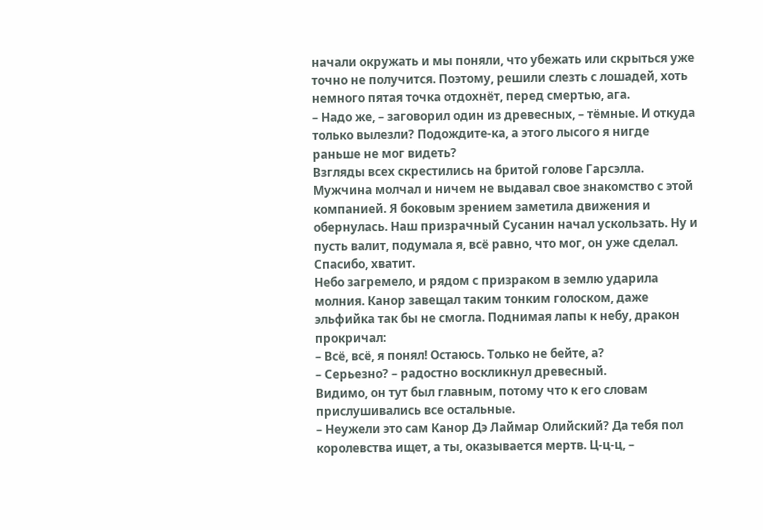начали окружать и мы поняли, что убежать или скрыться уже точно не получится. Поэтому, решили слезть с лошадей, хоть немного пятая точка отдохнёт, перед смертью, ага.
– Надо же, – заговорил один из древесных, – тёмные. И откуда только вылезли? Подождите-ка, а этого лысого я нигде раньше не мог видеть?
Взгляды всех скрестились на бритой голове Гарсэлла. Мужчина молчал и ничем не выдавал свое знакомство с этой компанией. Я боковым зрением заметила движения и обернулась. Наш призрачный Сусанин начал ускользать. Ну и пусть валит, подумала я, всё равно, что мог, он уже сделал. Спасибо, хватит.
Небо загремело, и рядом с призраком в землю ударила молния. Канор завещал таким тонким голоском, даже эльфийка так бы не смогла. Поднимая лапы к небу, дракон прокричал:
– Всё, всё, я понял! Остаюсь. Только не бейте, а?
– Серьезно? – радостно воскликнул древесный.
Видимо, он тут был главным, потому что к его словам прислушивались все остальные.
– Неужели это сам Канор Дэ Лаймар Олийский? Да тебя пол королевства ищет, а ты, оказывается мертв. Ц-ц-ц, –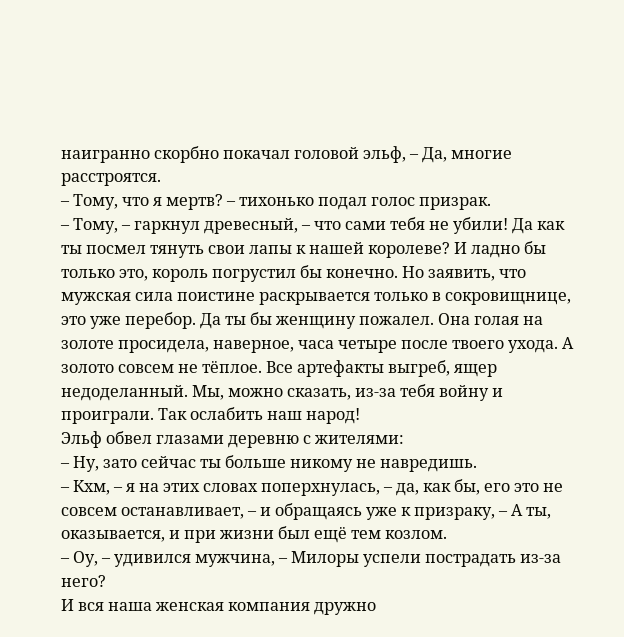наигранно скорбно покачал головой эльф, – Да, многие расстроятся.
– Тому, что я мертв? – тихонько подал голос призрак.
– Тому, – гаркнул древесный, – что сами тебя не убили! Да как ты посмел тянуть свои лапы к нашей королеве? И ладно бы только это, король погрустил бы конечно. Но заявить, что мужская сила поистине раскрывается только в сокровищнице, это уже перебор. Да ты бы женщину пожалел. Она голая на золоте просидела, наверное, часа четыре после твоего ухода. А золото совсем не тёплое. Все артефакты выгреб, ящер недоделанный. Мы, можно сказать, из-за тебя войну и проиграли. Так ослабить наш народ!
Эльф обвел глазами деревню с жителями:
– Ну, зато сейчас ты больше никому не навредишь.
– Кхм, – я на этих словах поперхнулась, – да, как бы, его это не совсем останавливает, – и обращаясь уже к призраку, – А ты, оказывается, и при жизни был ещё тем козлом.
– Оу, – удивился мужчина, – Милоры успели пострадать из-за него?
И вся наша женская компания дружно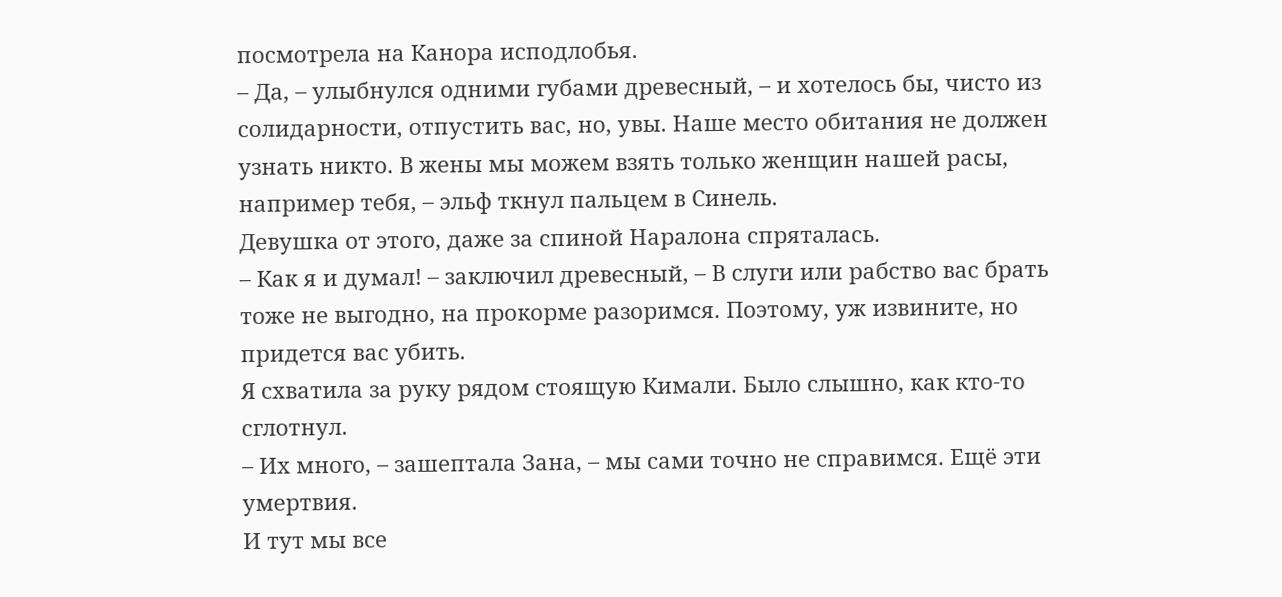посмотрела на Канора исподлобья.
– Да, – улыбнулся одними губами древесный, – и хотелось бы, чисто из солидарности, отпустить вас, но, увы. Наше место обитания не должен узнать никто. В жены мы можем взять только женщин нашей расы, например тебя, – эльф ткнул пальцем в Синель.
Девушка от этого, даже за спиной Наралона спряталась.
– Как я и думал! – заключил древесный, – В слуги или рабство вас брать тоже не выгодно, на прокорме разоримся. Поэтому, уж извините, но придется вас убить.
Я схватила за руку рядом стоящую Кимали. Было слышно, как кто-то сглотнул.
– Их много, – зашептала Зана, – мы сами точно не справимся. Ещё эти умертвия.
И тут мы все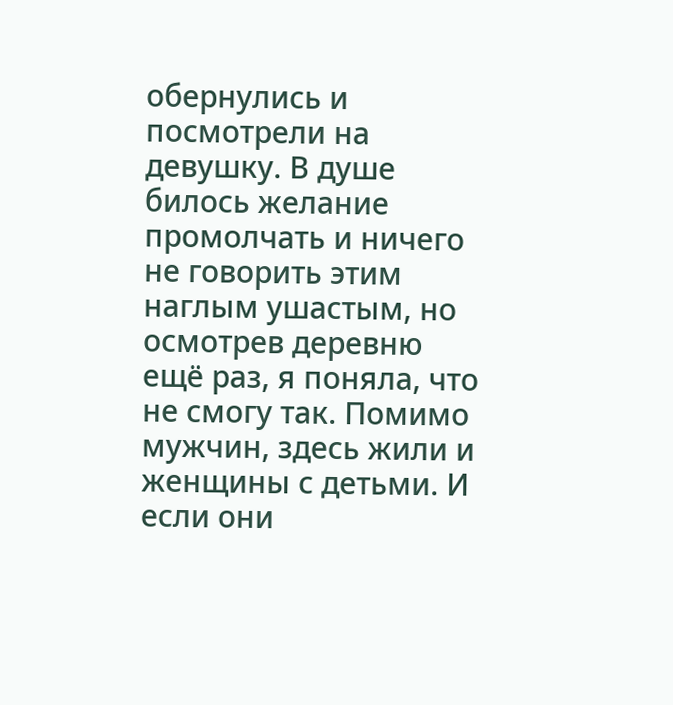обернулись и посмотрели на девушку. В душе билось желание промолчать и ничего не говорить этим наглым ушастым, но осмотрев деревню ещё раз, я поняла, что не смогу так. Помимо мужчин, здесь жили и женщины с детьми. И если они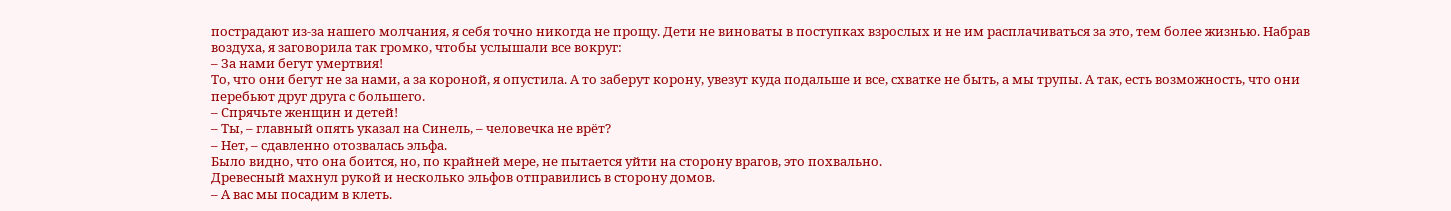пострадают из-за нашего молчания, я себя точно никогда не прощу. Дети не виноваты в поступках взрослых и не им расплачиваться за это, тем более жизнью. Набрав воздуха, я заговорила так громко, чтобы услышали все вокруг:
– За нами бегут умертвия!
То, что они бегут не за нами, а за короной, я опустила. А то заберут корону, увезут куда подальше и все, схватке не быть, а мы трупы. А так, есть возможность, что они перебьют друг друга с большего.
– Спрячьте женщин и детей!
– Ты, – главный опять указал на Синель, – человечка не врёт?
– Нет, – сдавленно отозвалась эльфа.
Было видно, что она боится, но, по крайней мере, не пытается уйти на сторону врагов, это похвально.
Древесный махнул рукой и несколько эльфов отправились в сторону домов.
– А вас мы посадим в клеть.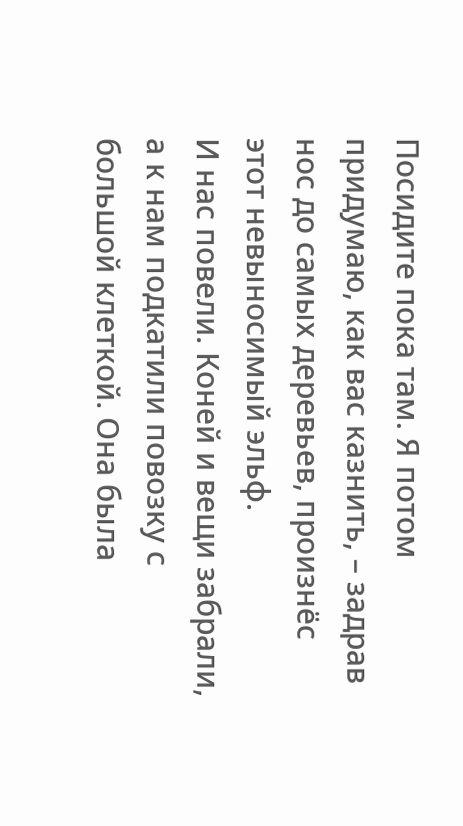Посидите пока там. Я потом придумаю, как вас казнить, – задрав нос до самых деревьев, произнёс этот невыносимый эльф.
И нас повели. Коней и вещи забрали, а к нам подкатили повозку с большой клеткой. Она была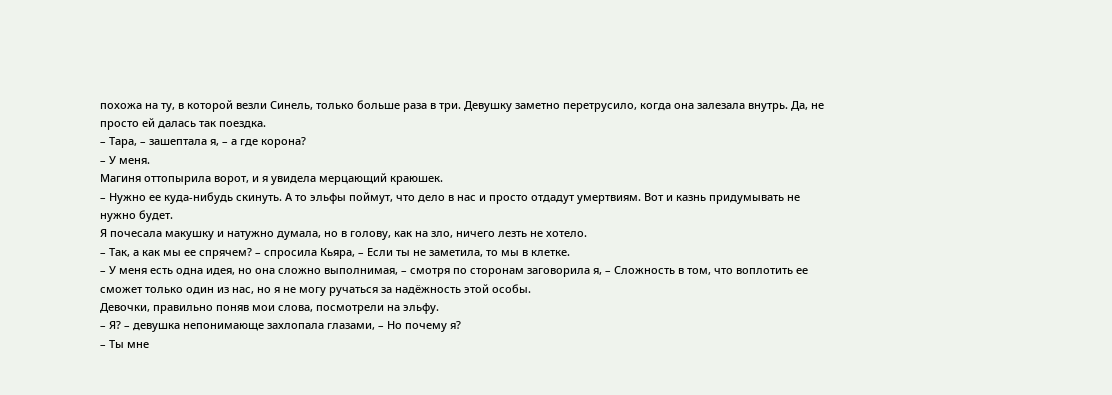похожа на ту, в которой везли Синель, только больше раза в три. Девушку заметно перетрусило, когда она залезала внутрь. Да, не просто ей далась так поездка.
– Тара, – зашептала я, – а где корона?
– У меня.
Магиня оттопырила ворот, и я увидела мерцающий краюшек.
– Нужно ее куда-нибудь скинуть. А то эльфы поймут, что дело в нас и просто отдадут умертвиям. Вот и казнь придумывать не нужно будет.
Я почесала макушку и натужно думала, но в голову, как на зло, ничего лезть не хотело.
– Так, а как мы ее спрячем? – спросила Кьяра, – Если ты не заметила, то мы в клетке.
– У меня есть одна идея, но она сложно выполнимая, – смотря по сторонам заговорила я, – Сложность в том, что воплотить ее сможет только один из нас, но я не могу ручаться за надёжность этой особы.
Девочки, правильно поняв мои слова, посмотрели на эльфу.
– Я? – девушка непонимающе захлопала глазами, – Но почему я?
– Ты мне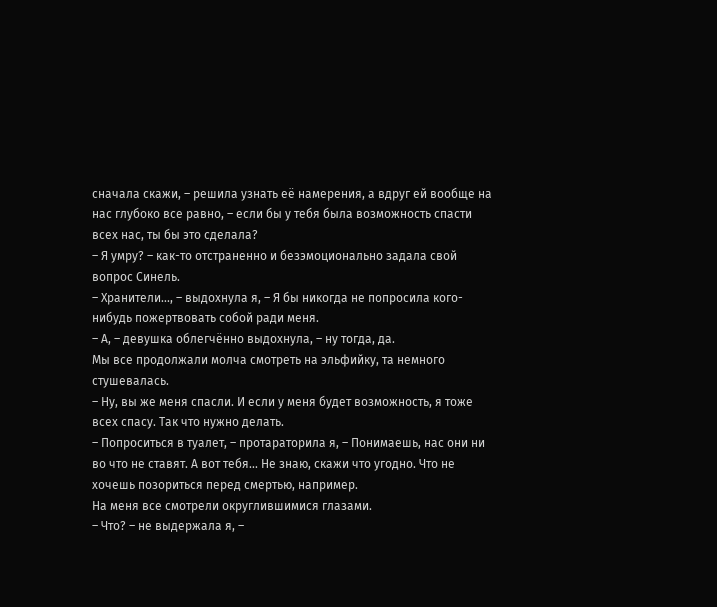сначала скажи, – решила узнать её намерения, а вдруг ей вообще на нас глубоко все равно, – если бы у тебя была возможность спасти всех нас, ты бы это сделала?
– Я умру? – как-то отстраненно и безэмоционально задала свой вопрос Синель.
– Хранители..., – выдохнула я, – Я бы никогда не попросила кого-нибудь пожертвовать собой ради меня.
– А, – девушка облегчённо выдохнула, – ну тогда, да.
Мы все продолжали молча смотреть на эльфийку, та немного стушевалась.
– Ну, вы же меня спасли. И если у меня будет возможность, я тоже всех спасу. Так что нужно делать.
– Попроситься в туалет, – протараторила я, – Понимаешь, нас они ни во что не ставят. А вот тебя... Не знаю, скажи что угодно. Что не хочешь позориться перед смертью, например.
На меня все смотрели округлившимися глазами.
– Что? – не выдержала я, –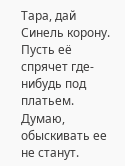Тара, дай Синель корону. Пусть её спрячет где-нибудь под платьем. Думаю, обыскивать ее не станут.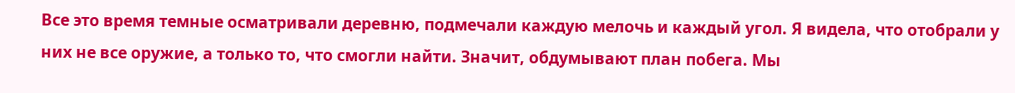Все это время темные осматривали деревню, подмечали каждую мелочь и каждый угол. Я видела, что отобрали у них не все оружие, а только то, что смогли найти. Значит, обдумывают план побега. Мы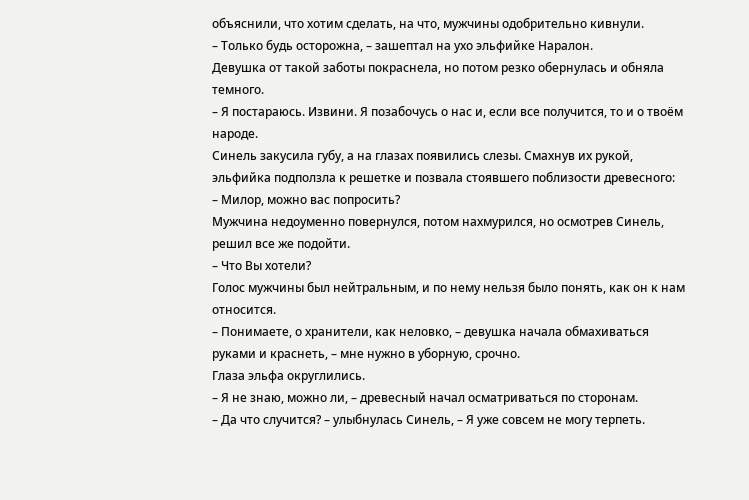объяснили, что хотим сделать, на что, мужчины одобрительно кивнули.
– Только будь осторожна, – зашептал на ухо эльфийке Наралон.
Девушка от такой заботы покраснела, но потом резко обернулась и обняла темного.
– Я постараюсь. Извини. Я позабочусь о нас и, если все получится, то и о твоём народе.
Синель закусила губу, а на глазах появились слезы. Смахнув их рукой, эльфийка подползла к решетке и позвала стоявшего поблизости древесного:
– Милор, можно вас попросить?
Мужчина недоуменно повернулся, потом нахмурился, но осмотрев Синель, решил все же подойти.
– Что Вы хотели?
Голос мужчины был нейтральным, и по нему нельзя было понять, как он к нам относится.
– Понимаете, о хранители, как неловко, – девушка начала обмахиваться руками и краснеть, – мне нужно в уборную, срочно.
Глаза эльфа округлились.
– Я не знаю, можно ли, – древесный начал осматриваться по сторонам.
– Да что случится? – улыбнулась Синель, – Я уже совсем не могу терпеть.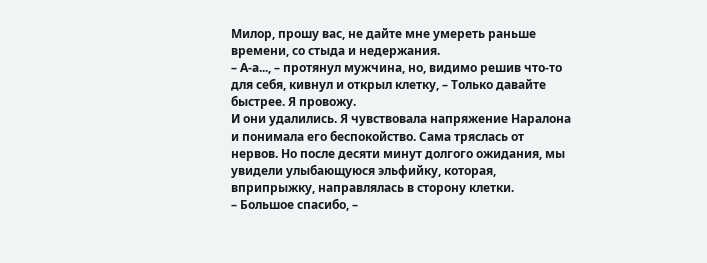Милор, прошу вас, не дайте мне умереть раньше времени, со стыда и недержания.
– А-а..., – протянул мужчина, но, видимо решив что-то для себя, кивнул и открыл клетку, – Только давайте быстрее. Я провожу.
И они удалились. Я чувствовала напряжение Наралона и понимала его беспокойство. Сама тряслась от нервов. Но после десяти минут долгого ожидания, мы увидели улыбающуюся эльфийку, которая, вприпрыжку, направлялась в сторону клетки.
– Большое спасибо, –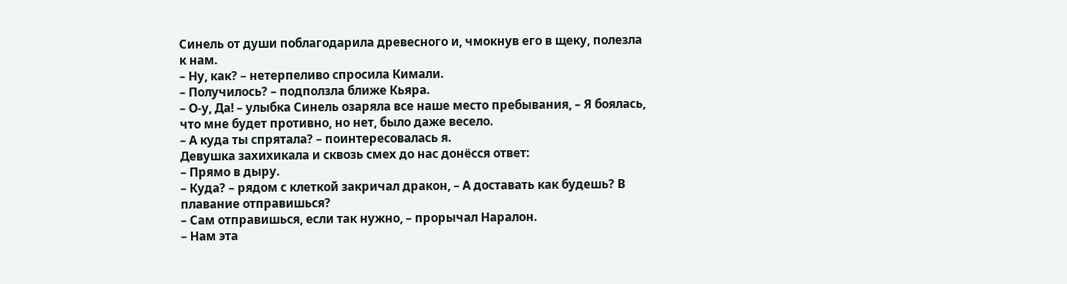Синель от души поблагодарила древесного и, чмокнув его в щеку, полезла к нам.
– Ну, как? – нетерпеливо спросила Кимали.
– Получилось? – подползла ближе Кьяра.
– О-у, Да! – улыбка Синель озаряла все наше место пребывания, – Я боялась, что мне будет противно, но нет, было даже весело.
– А куда ты спрятала? – поинтересовалась я.
Девушка захихикала и сквозь смех до нас донёсся ответ:
– Прямо в дыру.
– Куда? – рядом с клеткой закричал дракон, – А доставать как будешь? В плавание отправишься?
– Сам отправишься, если так нужно, – прорычал Наралон.
– Нам эта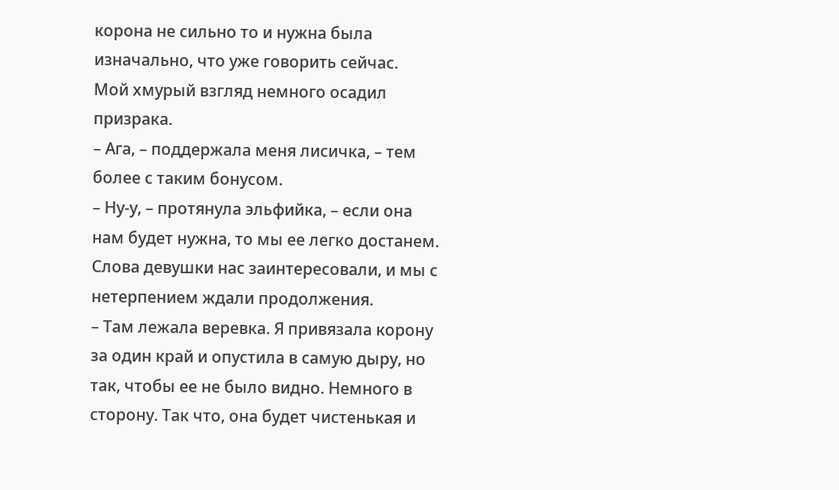корона не сильно то и нужна была изначально, что уже говорить сейчас.
Мой хмурый взгляд немного осадил призрака.
– Ага, – поддержала меня лисичка, – тем более с таким бонусом.
– Ну-у, – протянула эльфийка, – если она нам будет нужна, то мы ее легко достанем.
Слова девушки нас заинтересовали, и мы с нетерпением ждали продолжения.
– Там лежала веревка. Я привязала корону за один край и опустила в самую дыру, но так, чтобы ее не было видно. Немного в сторону. Так что, она будет чистенькая и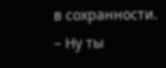в сохранности.
– Ну ты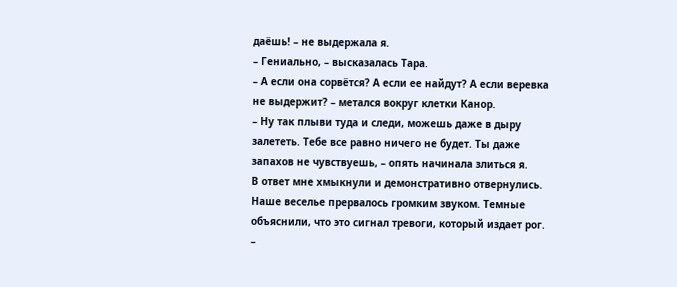даёшь! – не выдержала я.
– Гениально, – высказалась Тара.
– А если она сорвётся? А если ее найдут? А если веревка не выдержит? – метался вокруг клетки Канор.
– Ну так плыви туда и следи, можешь даже в дыру залететь. Тебе все равно ничего не будет. Ты даже запахов не чувствуешь, – опять начинала злиться я.
В ответ мне хмыкнули и демонстративно отвернулись.
Наше веселье прервалось громким звуком. Темные объяснили, что это сигнал тревоги, который издает рог.
–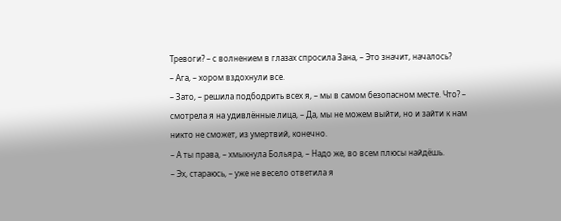Тревоги? – с волнением в глазах спросила Зана, – Это значит, началось?
– Ага, – хором вздохнули все.
– Зато, – решила подбодрить всех я, – мы в самом безопасном месте. Что? – смотрела я на удивлённые лица, – Да, мы не можем выйти, но и зайти к нам никто не сможет, из умертвий, конечно.
– А ты права, – хмыкнула Больяра, – Надо же, во всем плюсы найдёшь.
– Эх, стараюсь, – уже не весело ответила я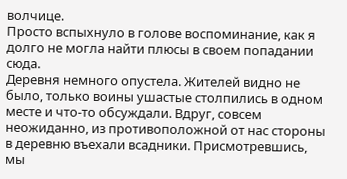волчице.
Просто вспыхнуло в голове воспоминание, как я долго не могла найти плюсы в своем попадании сюда.
Деревня немного опустела. Жителей видно не было, только воины ушастые столпились в одном месте и что-то обсуждали. Вдруг, совсем неожиданно, из противоположной от нас стороны в деревню въехали всадники. Присмотревшись, мы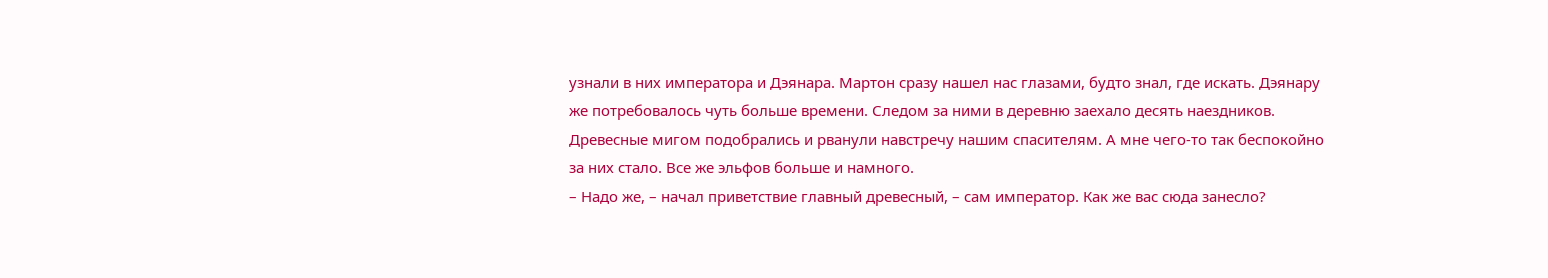узнали в них императора и Дэянара. Мартон сразу нашел нас глазами, будто знал, где искать. Дэянару же потребовалось чуть больше времени. Следом за ними в деревню заехало десять наездников. Древесные мигом подобрались и рванули навстречу нашим спасителям. А мне чего-то так беспокойно за них стало. Все же эльфов больше и намного.
– Надо же, – начал приветствие главный древесный, – сам император. Как же вас сюда занесло?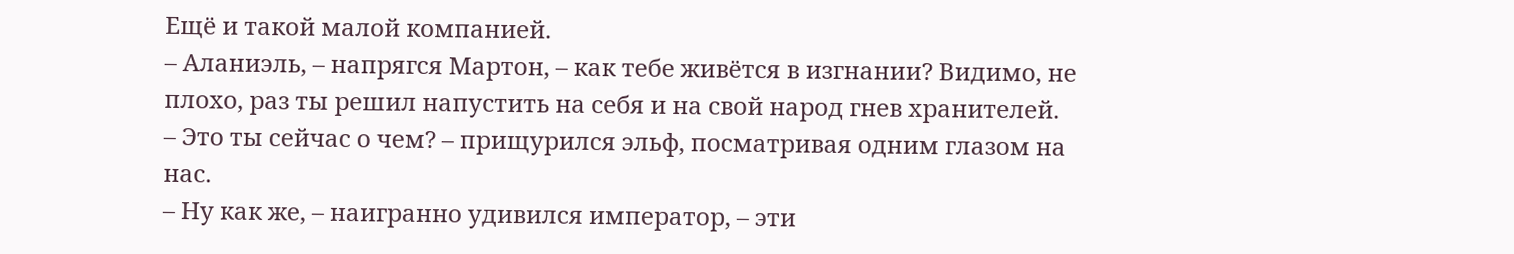Ещё и такой малой компанией.
– Аланиэль, – напрягся Мартон, – как тебе живётся в изгнании? Видимо, не плохо, раз ты решил напустить на себя и на свой народ гнев хранителей.
– Это ты сейчас о чем? – прищурился эльф, посматривая одним глазом на нас.
– Ну как же, – наигранно удивился император, – эти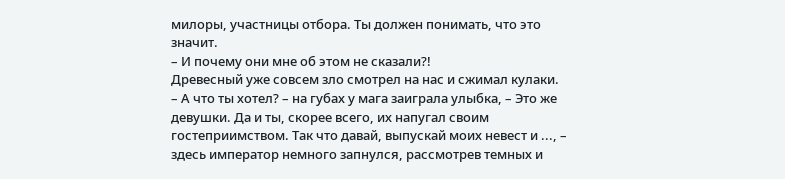милоры, участницы отбора. Ты должен понимать, что это значит.
– И почему они мне об этом не сказали?!
Древесный уже совсем зло смотрел на нас и сжимал кулаки.
– А что ты хотел? – на губах у мага заиграла улыбка, – Это же девушки. Да и ты, скорее всего, их напугал своим гостеприимством. Так что давай, выпускай моих невест и ..., – здесь император немного запнулся, рассмотрев темных и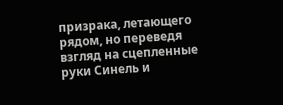призрака, летающего рядом, но переведя взгляд на сцепленные руки Синель и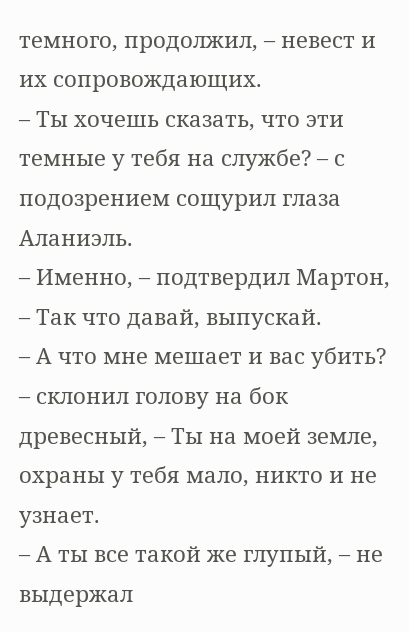темного, продолжил, – невест и их сопровождающих.
– Ты хочешь сказать, что эти темные у тебя на службе? – с подозрением сощурил глаза Аланиэль.
– Именно, – подтвердил Мартон, – Так что давай, выпускай.
– А что мне мешает и вас убить? – склонил голову на бок древесный, – Ты на моей земле, охраны у тебя мало, никто и не узнает.
– А ты все такой же глупый, – не выдержал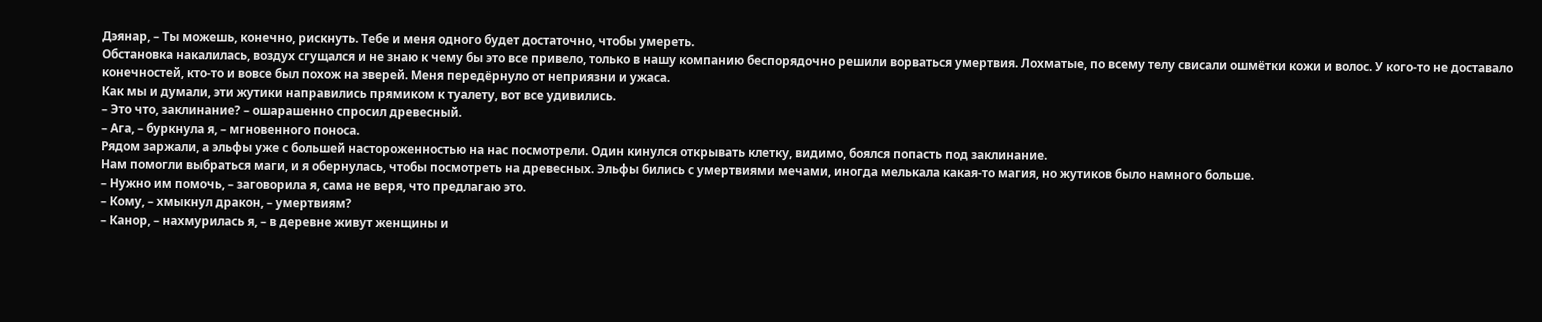Дэянар, – Ты можешь, конечно, рискнуть. Тебе и меня одного будет достаточно, чтобы умереть.
Обстановка накалилась, воздух сгущался и не знаю к чему бы это все привело, только в нашу компанию беспорядочно решили ворваться умертвия. Лохматые, по всему телу свисали ошмётки кожи и волос. У кого-то не доставало конечностей, кто-то и вовсе был похож на зверей. Меня передёрнуло от неприязни и ужаса.
Как мы и думали, эти жутики направились прямиком к туалету, вот все удивились.
– Это что, заклинание? – ошарашенно спросил древесный.
– Ага, – буркнула я, – мгновенного поноса.
Рядом заржали, а эльфы уже с большей настороженностью на нас посмотрели. Один кинулся открывать клетку, видимо, боялся попасть под заклинание.
Нам помогли выбраться маги, и я обернулась, чтобы посмотреть на древесных. Эльфы бились с умертвиями мечами, иногда мелькала какая-то магия, но жутиков было намного больше.
– Нужно им помочь, – заговорила я, сама не веря, что предлагаю это.
– Кому, – хмыкнул дракон, – умертвиям?
– Канор, – нахмурилась я, – в деревне живут женщины и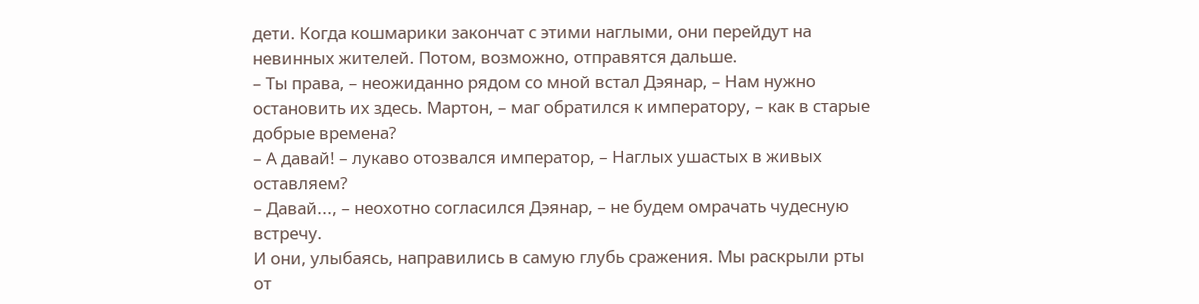дети. Когда кошмарики закончат с этими наглыми, они перейдут на невинных жителей. Потом, возможно, отправятся дальше.
– Ты права, – неожиданно рядом со мной встал Дэянар, – Нам нужно остановить их здесь. Мартон, – маг обратился к императору, – как в старые добрые времена?
– А давай! – лукаво отозвался император, – Наглых ушастых в живых оставляем?
– Давай..., – неохотно согласился Дэянар, – не будем омрачать чудесную встречу.
И они, улыбаясь, направились в самую глубь сражения. Мы раскрыли рты от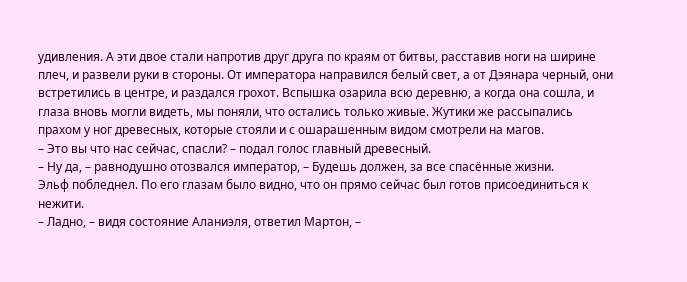удивления. А эти двое стали напротив друг друга по краям от битвы, расставив ноги на ширине плеч, и развели руки в стороны. От императора направился белый свет, а от Дэянара черный, они встретились в центре, и раздался грохот. Вспышка озарила всю деревню, а когда она сошла, и глаза вновь могли видеть, мы поняли, что остались только живые. Жутики же рассыпались прахом у ног древесных, которые стояли и с ошарашенным видом смотрели на магов.
– Это вы что нас сейчас, спасли? – подал голос главный древесный.
– Ну да, – равнодушно отозвался император, – Будешь должен, за все спасённые жизни.
Эльф побледнел. По его глазам было видно, что он прямо сейчас был готов присоединиться к нежити.
– Ладно, – видя состояние Аланиэля, ответил Мартон, –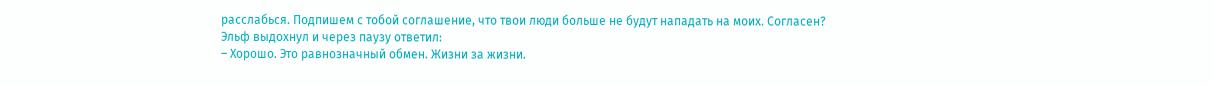расслабься. Подпишем с тобой соглашение, что твои люди больше не будут нападать на моих. Согласен?
Эльф выдохнул и через паузу ответил:
– Хорошо. Это равнозначный обмен. Жизни за жизни.